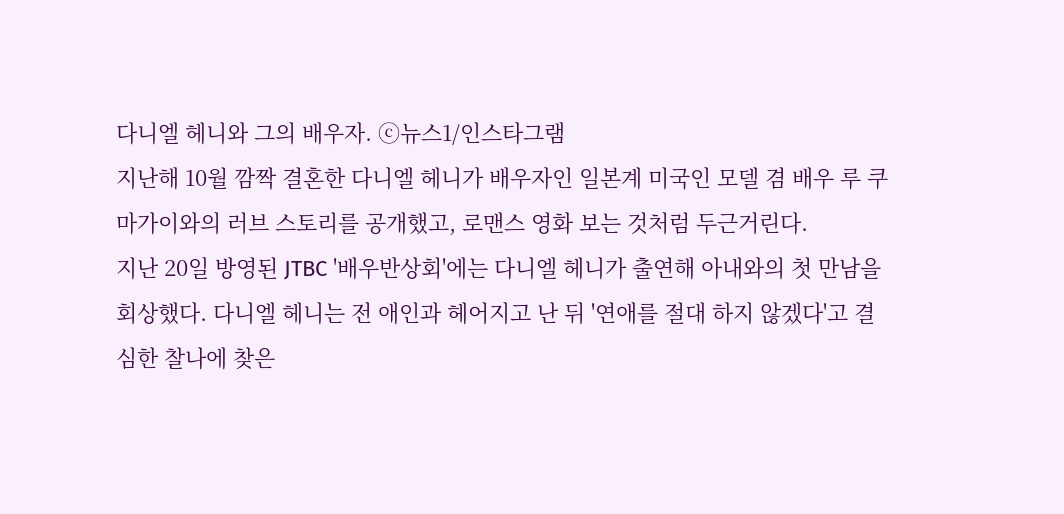다니엘 헤니와 그의 배우자. ⓒ뉴스1/인스타그램
지난해 10월 깜짝 결혼한 다니엘 헤니가 배우자인 일본계 미국인 모델 겸 배우 루 쿠마가이와의 러브 스토리를 공개했고, 로맨스 영화 보는 것처럼 두근거린다.
지난 20일 방영된 JTBC '배우반상회'에는 다니엘 헤니가 출연해 아내와의 첫 만남을 회상했다. 다니엘 헤니는 전 애인과 헤어지고 난 뒤 '연애를 절대 하지 않겠다'고 결심한 찰나에 찾은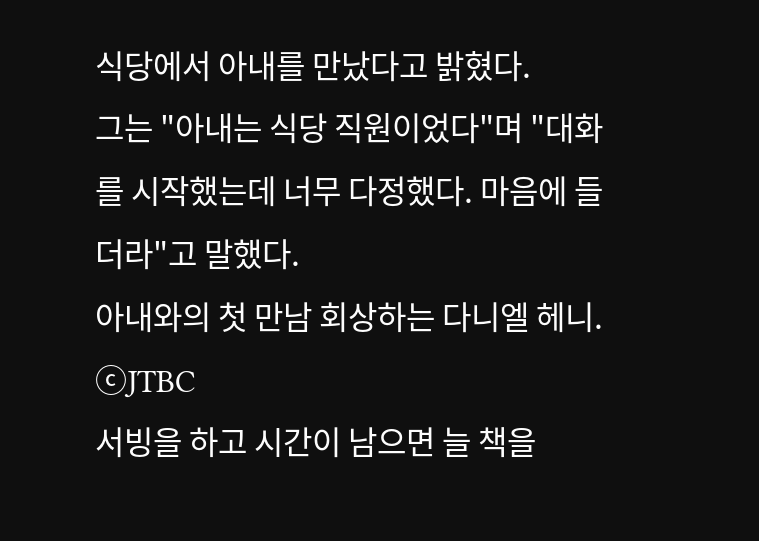식당에서 아내를 만났다고 밝혔다.
그는 "아내는 식당 직원이었다"며 "대화를 시작했는데 너무 다정했다. 마음에 들더라"고 말했다.
아내와의 첫 만남 회상하는 다니엘 헤니. ⓒJTBC
서빙을 하고 시간이 남으면 늘 책을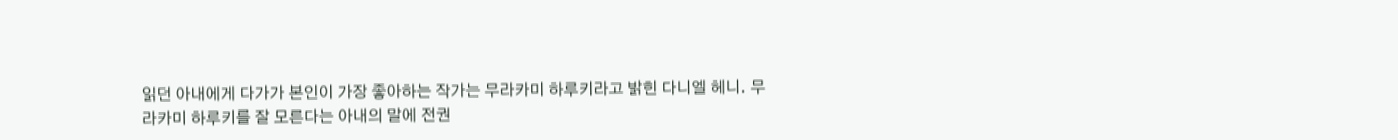읽던 아내에게 다가가 본인이 가장 좋아하는 작가는 무라카미 하루키라고 밝힌 다니엘 헤니. 무라카미 하루키를 잘 모른다는 아내의 말에 전권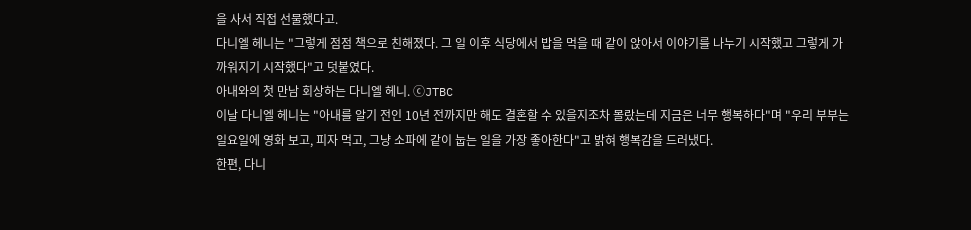을 사서 직접 선물했다고.
다니엘 헤니는 "그렇게 점점 책으로 친해졌다. 그 일 이후 식당에서 밥을 먹을 때 같이 앉아서 이야기를 나누기 시작했고 그렇게 가까워지기 시작했다"고 덧붙였다.
아내와의 첫 만남 회상하는 다니엘 헤니. ⓒJTBC
이날 다니엘 헤니는 "아내를 알기 전인 10년 전까지만 해도 결혼할 수 있을지조차 몰랐는데 지금은 너무 행복하다"며 "우리 부부는 일요일에 영화 보고, 피자 먹고, 그냥 소파에 같이 눕는 일을 가장 좋아한다"고 밝혀 행복감을 드러냈다.
한편, 다니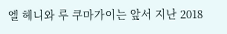엘 헤니와 루 쿠마가이는 앞서 지난 2018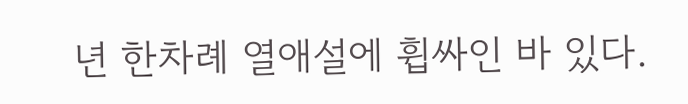년 한차례 열애설에 휩싸인 바 있다.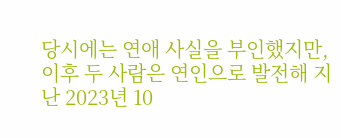당시에는 연애 사실을 부인했지만, 이후 두 사람은 연인으로 발전해 지난 2023년 10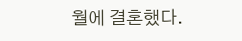월에 결혼했다.